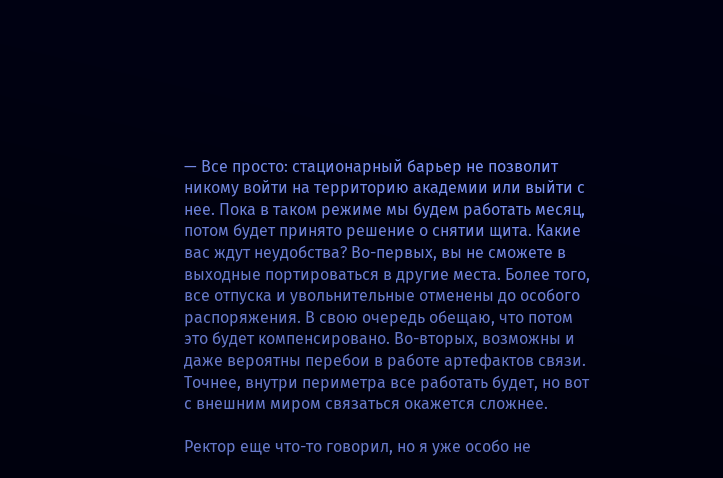— Все просто: стационарный барьер не позволит никому войти на территорию академии или выйти с нее. Пока в таком режиме мы будем работать месяц, потом будет принято решение о снятии щита. Какие вас ждут неудобства? Во-первых, вы не сможете в выходные портироваться в другие места. Более того, все отпуска и увольнительные отменены до особого распоряжения. В свою очередь обещаю, что потом это будет компенсировано. Во-вторых, возможны и даже вероятны перебои в работе артефактов связи. Точнее, внутри периметра все работать будет, но вот с внешним миром связаться окажется сложнее.

Ректор еще что-то говорил, но я уже особо не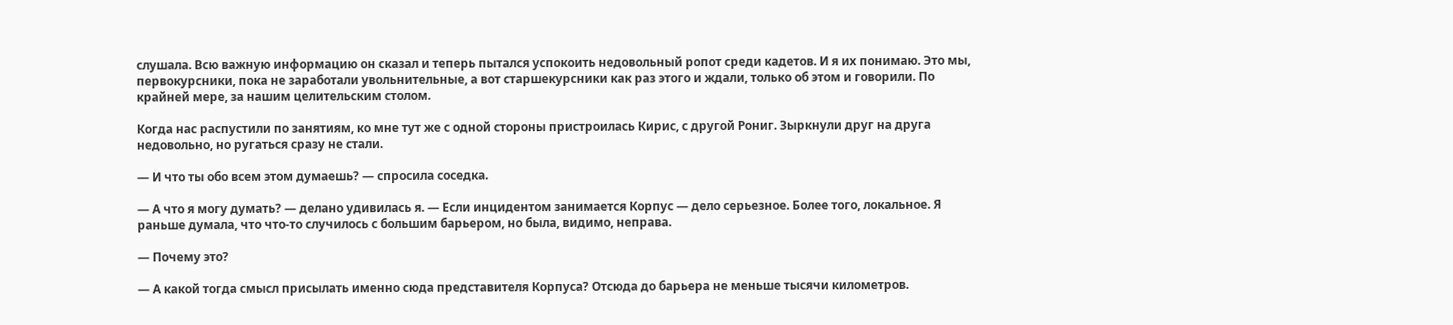слушала. Всю важную информацию он сказал и теперь пытался успокоить недовольный ропот среди кадетов. И я их понимаю. Это мы, первокурсники, пока не заработали увольнительные, а вот старшекурсники как раз этого и ждали, только об этом и говорили. По крайней мере, за нашим целительским столом.

Когда нас распустили по занятиям, ко мне тут же с одной стороны пристроилась Кирис, с другой Рониг. Зыркнули друг на друга недовольно, но ругаться сразу не стали.

— И что ты обо всем этом думаешь? — спросила соседка.

— А что я могу думать? — делано удивилась я. — Если инцидентом занимается Корпус — дело серьезное. Более того, локальное. Я раньше думала, что что-то случилось с большим барьером, но была, видимо, неправа.

— Почему это?

— А какой тогда смысл присылать именно сюда представителя Корпуса? Отсюда до барьера не меньше тысячи километров.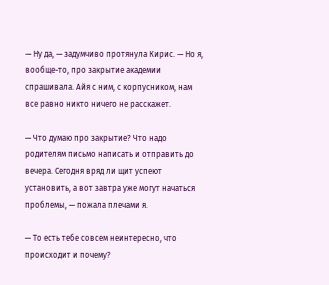— Ну да, — задумчиво протянула Кирис. — Но я, вообще-то, про закрытие академии спрашивала. Айя с ним, с корпусником, нам все равно никто ничего не расскажет.

— Что думаю про закрытие? Что надо родителям письмо написать и отправить до вечера. Сегодня вряд ли щит успеют установить, а вот завтра уже могут начаться проблемы, — пожала плечами я.

— То есть тебе совсем неинтересно, что происходит и почему?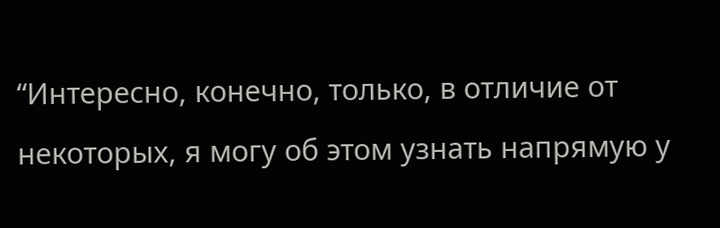“Интересно, конечно, только, в отличие от некоторых, я могу об этом узнать напрямую у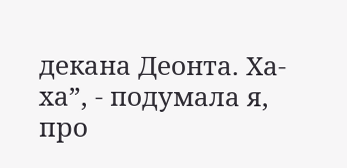декана Деонта. Ха-ха”, - подумала я, про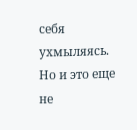себя ухмыляясь. Но и это еще не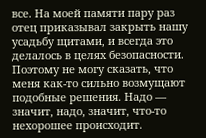все. На моей памяти пару раз отец приказывал закрыть нашу усадьбу щитами, и всегда это делалось в целях безопасности. Поэтому не могу сказать, что меня как-то сильно возмущают подобные решения. Надо — значит, надо, значит, что-то нехорошее происходит.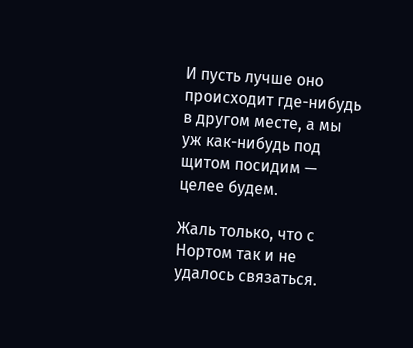И пусть лучше оно происходит где-нибудь в другом месте, а мы уж как-нибудь под щитом посидим — целее будем.

Жаль только, что с Нортом так и не удалось связаться.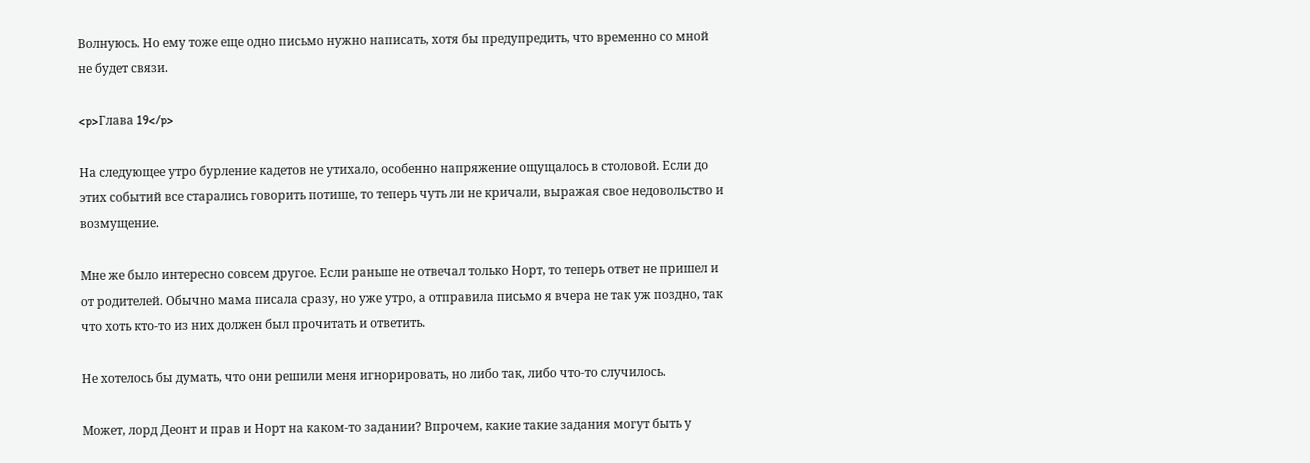Волнуюсь. Но ему тоже еще одно письмо нужно написать, хотя бы предупредить, что временно со мной не будет связи.

<p>Глава 19</p>

На следующее утро бурление кадетов не утихало, особенно напряжение ощущалось в столовой. Если до этих событий все старались говорить потише, то теперь чуть ли не кричали, выражая свое недовольство и возмущение.

Мне же было интересно совсем другое. Если раньше не отвечал только Норт, то теперь ответ не пришел и от родителей. Обычно мама писала сразу, но уже утро, а отправила письмо я вчера не так уж поздно, так что хоть кто-то из них должен был прочитать и ответить.

Не хотелось бы думать, что они решили меня игнорировать, но либо так, либо что-то случилось.

Может, лорд Деонт и прав и Норт на каком-то задании? Впрочем, какие такие задания могут быть у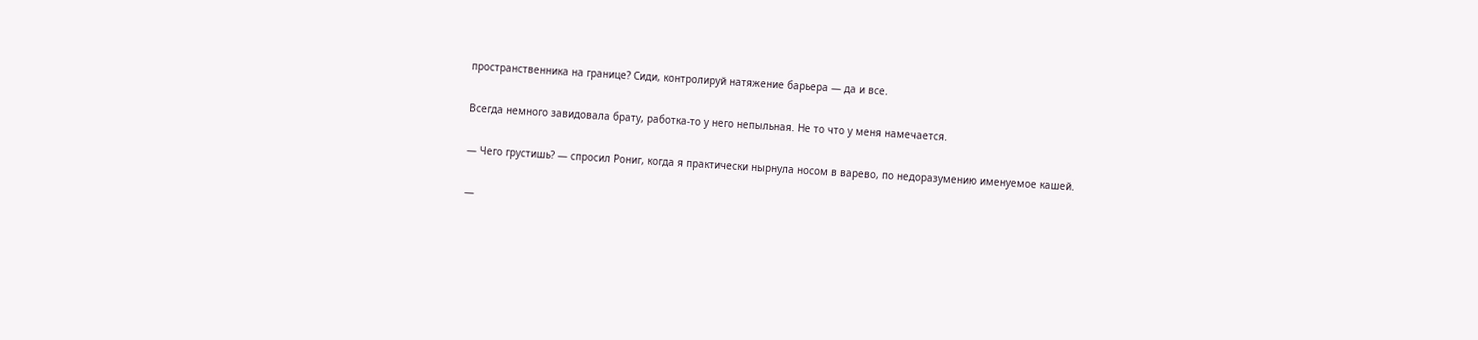пространственника на границе? Сиди, контролируй натяжение барьера — да и все.

Всегда немного завидовала брату, работка-то у него непыльная. Не то что у меня намечается.

— Чего грустишь? — спросил Рониг, когда я практически нырнула носом в варево, по недоразумению именуемое кашей.

—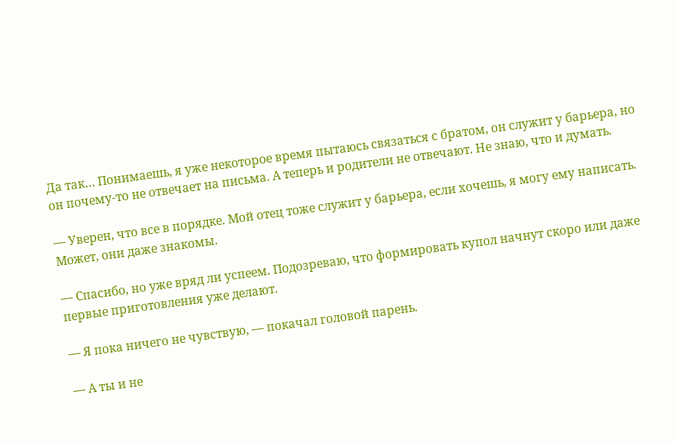Да так… Понимаешь, я уже некоторое время пытаюсь связаться с братом, он служит у барьера, но он почему-то не отвечает на письма. А теперь и родители не отвечают. Не знаю, что и думать.

— Уверен, что все в порядке. Мой отец тоже служит у барьера, если хочешь, я могу ему написать. Может, они даже знакомы.

— Спасибо, но уже вряд ли успеем. Подозреваю, что формировать купол начнут скоро или даже первые приготовления уже делают.

— Я пока ничего не чувствую, — покачал головой парень.

— А ты и не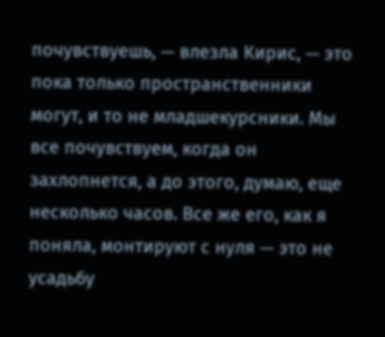почувствуешь, — влезла Кирис, — это пока только пространственники могут, и то не младшекурсники. Мы все почувствуем, когда он захлопнется, а до этого, думаю, еще несколько часов. Все же его, как я поняла, монтируют с нуля — это не усадьбу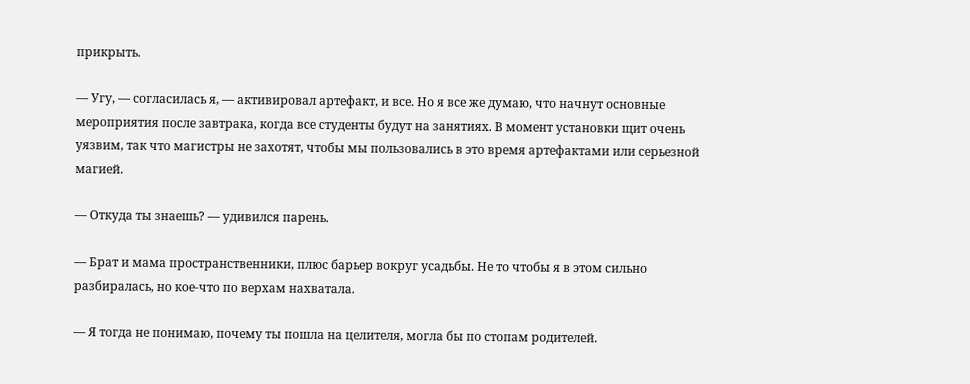прикрыть.

— Угу, — согласилась я, — активировал артефакт, и все. Но я все же думаю, что начнут основные мероприятия после завтрака, когда все студенты будут на занятиях. В момент установки щит очень уязвим, так что магистры не захотят, чтобы мы пользовались в это время артефактами или серьезной магией.

— Откуда ты знаешь? — удивился парень.

— Брат и мама пространственники, плюс барьер вокруг усадьбы. Не то чтобы я в этом сильно разбиралась, но кое-что по верхам нахватала.

— Я тогда не понимаю, почему ты пошла на целителя, могла бы по стопам родителей.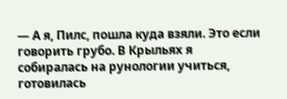— А я, Пилс, пошла куда взяли. Это если говорить грубо. В Крыльях я собиралась на рунологии учиться, готовилась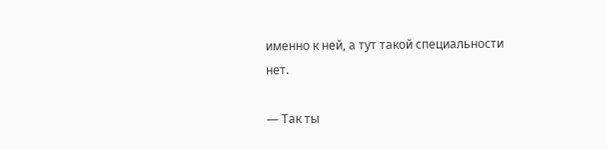именно к ней, а тут такой специальности нет.

— Так ты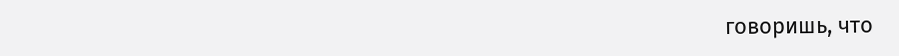говоришь, что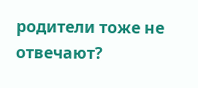родители тоже не отвечают?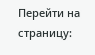Перейти на страницу: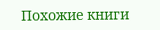Похожие книги